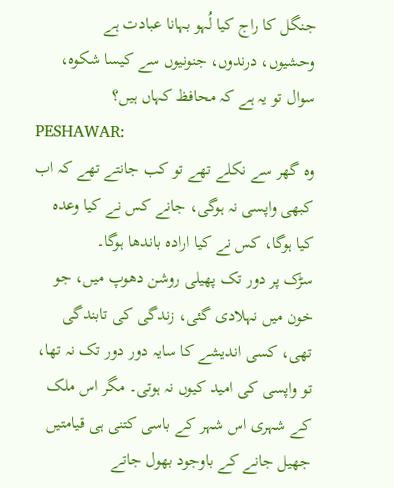جنگل کا راج کیا لُہو بہانا عبادت ہے
وحشیوں، درندوں، جنونیوں سے کیسا شکوہ، سوال تو یہ ہے کہ محافظ کہاں ہیں؟
PESHAWAR:
وہ گھر سے نکلے تھے تو کب جانتے تھے کہ اب کبھی واپسی نہ ہوگی، جانے کس نے کیا وعدہ کیا ہوگا، کس نے کیا ارادہ باندھا ہوگا۔
سڑک پر دور تک پھیلی روشن دھوپ میں، جو خون میں نہلادی گئی، زندگی کی تابندگی تھی، کسی اندیشے کا سایہ دور دور تک نہ تھا، تو واپسی کی امید کیوں نہ ہوتی۔ مگر اس ملک کے شہری اس شہر کے باسی کتنی ہی قیامتیں جھیل جانے کے باوجود بھول جاتے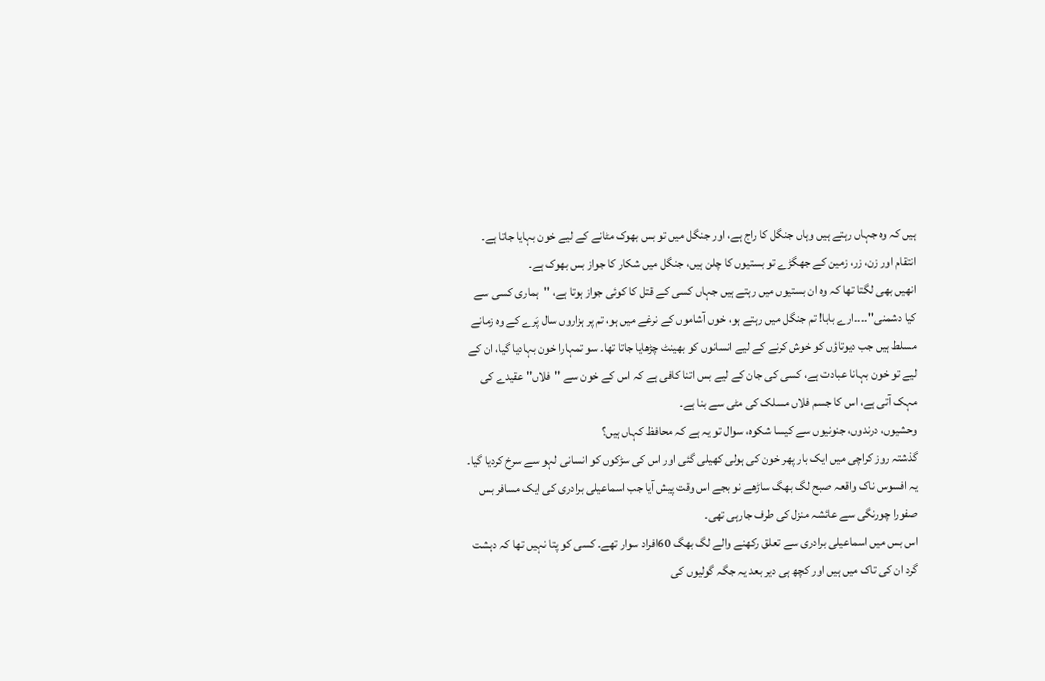ہیں کہ وہ جہاں رہتے ہیں وہاں جنگل کا راج ہے، اور جنگل میں تو بس بھوک مٹانے کے لیے خون بہایا جاتا ہے۔ انتقام اور زن، زر، زمین کے جھگڑے تو بستیوں کا چلن ہیں، جنگل میں شکار کا جواز بس بھوک ہے۔
انھیں بھی لگتا تھا کہ وہ ان بستیوں میں رہتے ہیں جہاں کسی کے قتل کا کوئی جواز ہوتا ہے، ''ہماری کسی سے کیا دشمنی''۔۔۔۔ارے بابا! تم جنگل میں رہتے ہو، خوں آشاموں کے نرغے میں ہو، تم پر ہزاروں سال پَرے کے وہ زمانے مسلط ہیں جب دیوتاؤں کو خوش کرنے کے لیے انسانوں کو بھینٹ چڑھایا جاتا تھا۔ سو تمہارا خون بہادیا گیا، ان کے لیے تو خون بہانا عبادت ہے، کسی کی جان کے لیے بس اتنا کافی ہے کہ اس کے خون سے ''فلاں'' عقیدے کی مہک آتی ہے، اس کا جسم فلاں مسلک کی مٹی سے بنا ہے۔
وحشیوں، درندوں، جنونیوں سے کیسا شکوہ، سوال تو یہ ہے کہ محافظ کہاں ہیں؟
گذشتہ روز کراچی میں ایک بار پھر خون کی ہولی کھیلی گئی اور اس کی سڑکوں کو انسانی لہو سے سرخ کردیا گیا۔ یہ افسوس ناک واقعہ صبح لگ بھگ ساڑھے نو بجے اس وقت پیش آیا جب اسماعیلی برادری کی ایک مسافر بس صفورا چورنگی سے عائشہ منزل کی طرف جارہی تھی۔
اس بس میں اسماعیلی برادری سے تعلق رکھنے والے لگ بھگ 60افراد سوار تھے۔ کسی کو پتا نہیں تھا کہ دہشت گرد ان کی تاک میں ہیں اور کچھ ہی دیر بعد یہ جگہ گولیوں کی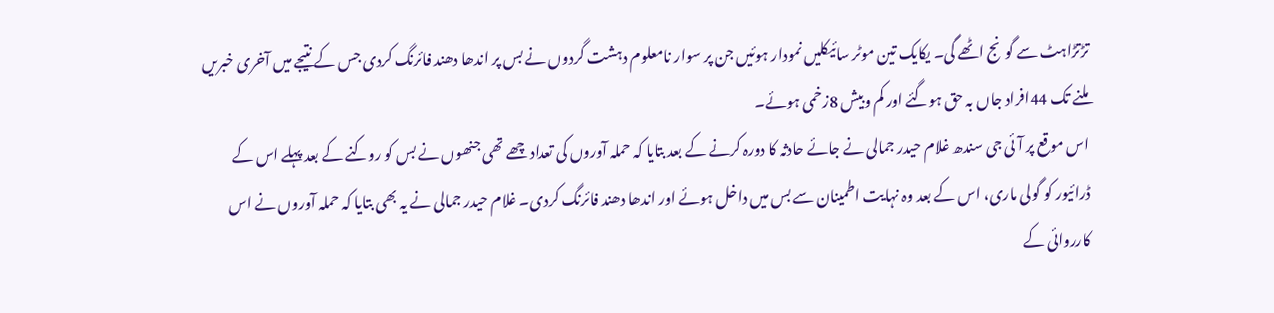تڑتڑاہٹ سے گونج اٹھے گی۔ یکایک تین موٹر سائیکلیں نمودار ہوئیں جن پر سوار نامعلوم دہشت گردوں نے بس پر اندھا دھند فائرنگ کردی جس کے نتیجے میں آخری خبریں ملنے تک 44افراد جاں بہ حق ہوگئے اور کم وبیش 8زخمی ہوئے۔
اس موقع پر آئی جی سندھ غلام حیدر جمالی نے جائے حادثہ کا دورہ کرنے کے بعد بتایا کہ حملہ آوروں کی تعداد چھے تھی جنھوں نے بس کو روکنے کے بعد پہلے اس کے ڈرائیور کو گولی ماری، اس کے بعد وہ نہایت اطمینان سے بس میں داخل ہوئے اور اندھا دھند فائرنگ کردی۔ غلام حیدر جمالی نے یہ بھی بتایا کہ حملہ آوروں نے اس کارروائی کے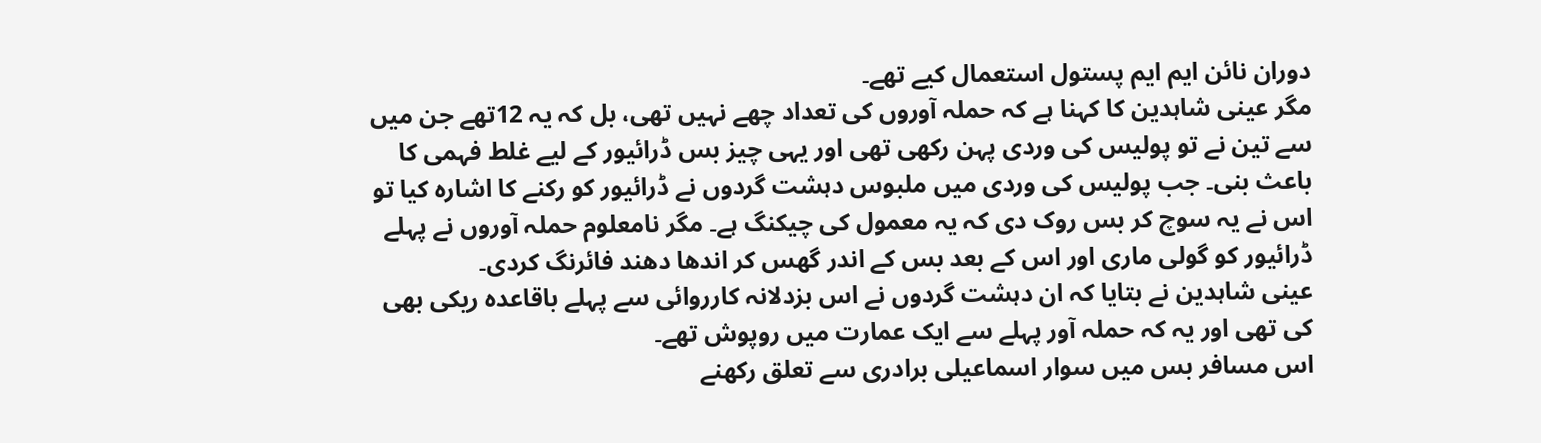دوران نائن ایم ایم پستول استعمال کیے تھے۔
مگر عینی شاہدین کا کہنا ہے کہ حملہ آوروں کی تعداد چھے نہیں تھی، بل کہ یہ 12تھے جن میں سے تین نے تو پولیس کی وردی پہن رکھی تھی اور یہی چیز بس ڈرائیور کے لیے غلط فہمی کا باعث بنی۔ جب پولیس کی وردی میں ملبوس دہشت گردوں نے ڈرائیور کو رکنے کا اشارہ کیا تو اس نے یہ سوچ کر بس روک دی کہ یہ معمول کی چیکنگ ہے۔ مگر نامعلوم حملہ آوروں نے پہلے ڈرائیور کو گولی ماری اور اس کے بعد بس کے اندر گھس کر اندھا دھند فائرنگ کردی۔
عینی شاہدین نے بتایا کہ ان دہشت گردوں نے اس بزدلانہ کارروائی سے پہلے باقاعدہ ریکی بھی کی تھی اور یہ کہ حملہ آور پہلے سے ایک عمارت میں روپوش تھے۔
اس مسافر بس میں سوار اسماعیلی برادری سے تعلق رکھنے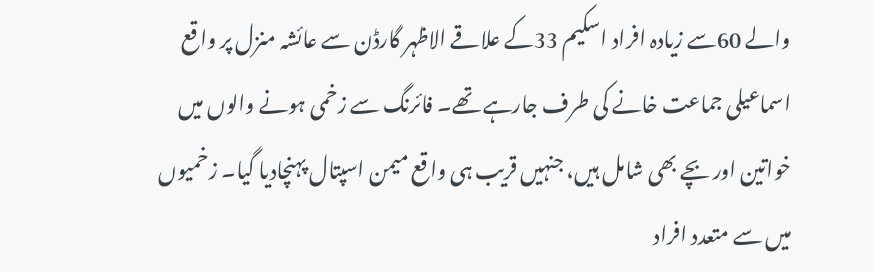والے 60سے زیادہ افراد اسکیم 33کے علاقے الاظہر گارڈن سے عائشہ منزل پر واقع اسماعیلی جماعت خانے کی طرف جارہے تھے۔ فائرنگ سے زخمی ہونے والوں میں خواتین اور بچے بھی شامل ہیں، جنہیں قریب ہی واقع میمن اسپتال پہنچادیا گیا۔ زخمیوں میں سے متعدد افراد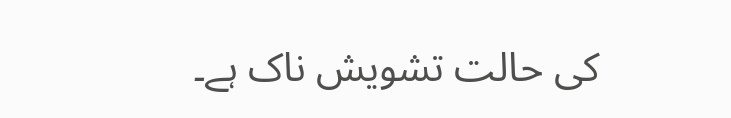کی حالت تشویش ناک ہے۔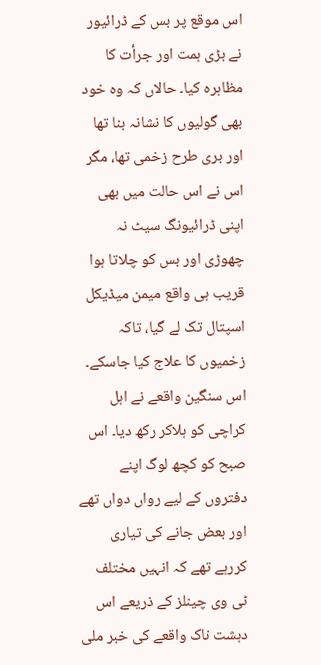اس موقع پر بس کے ڈرائیور نے بڑی ہمت اور جرأت کا مظاہرہ کیا۔ حالاں کہ وہ خود بھی گولیوں کا نشانہ بنا تھا اور بری طرح زخمی تھا، مگر اس نے اس حالت میں بھی اپنی ڈرائیونگ سیٹ نہ چھوڑی اور بس کو چلاتا ہوا قریب ہی واقع میمن میڈیکل اسپتال تک لے گیا، تاکہ زخمیوں کا علاج کیا جاسکے۔
اس سنگین واقعے نے اہل کراچی کو ہلاکر رکھ دیا۔ اس صبح کو کچھ لوگ اپنے دفتروں کے لیے رواں دواں تھے اور بعض جانے کی تیاری کررہے تھے کہ انہیں مختلف ٹی وی چینلز کے ذریعے اس دہشت ناک واقعے کی خبر ملی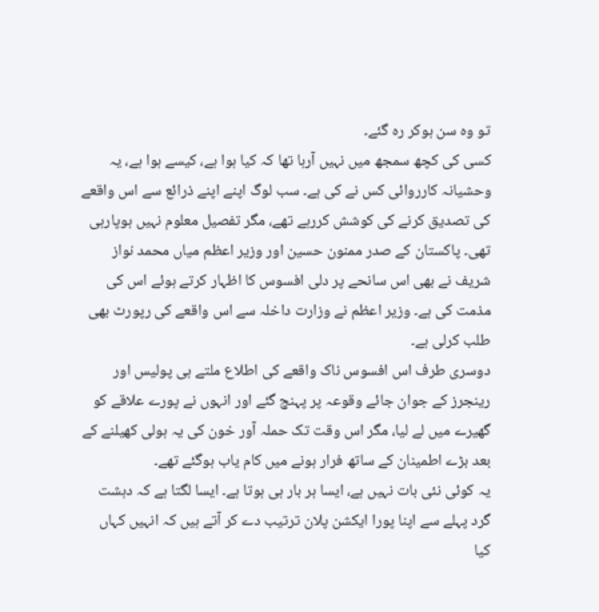تو وہ سن ہوکر رہ گئے۔
کسی کی کچھ سمجھ میں نہیں آرہا تھا کہ کیا ہوا ہے، کیسے ہوا ہے، یہ وحشیانہ کارروائی کس نے کی ہے۔ سب لوگ اپنے اپنے ذرائع سے اس واقعے کی تصدیق کرنے کی کوشش کررہے تھے، مگر تفصیل معلوم نہیں ہوپارہی تھی۔ پاکستان کے صدر ممنون حسین اور وزیر اعظم میاں محمد نواز شریف نے بھی اس سانحے پر دلی افسوس کا اظہار کرتے ہوئے اس کی مذمت کی ہے۔ وزیر اعظم نے وزارت داخلہ سے اس واقعے کی رپورٹ بھی طلب کرلی ہے۔
دوسری طرف اس افسوس ناک واقعے کی اطلاع ملتے ہی پولیس اور رینجرز کے جوان جائے وقوعہ پر پہنچ گئے اور انہوں نے پورے علاقے کو گھیرے میں لے لیا، مگر اس وقت تک حملہ آور خون کی یہ ہولی کھیلنے کے بعد بڑے اطمینان کے ساتھ فرار ہونے میں کام یاب ہوگئے تھے۔
یہ کوئی نئی بات نہیں ہے، ایسا ہر بار ہی ہوتا ہے۔ ایسا لگتا ہے کہ دہشت گرد پہلے سے اپنا پورا ایکشن پلان ترتیب دے کر آتے ہیں کہ انہیں کہاں کیا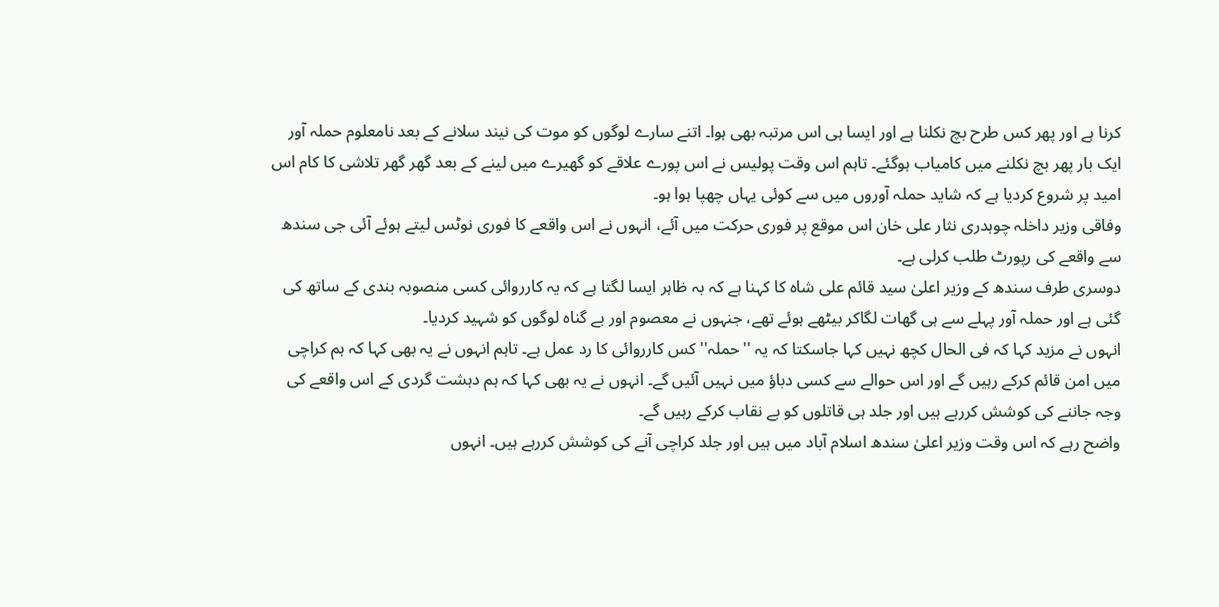کرنا ہے اور پھر کس طرح بچ نکلنا ہے اور ایسا ہی اس مرتبہ بھی ہوا۔ اتنے سارے لوگوں کو موت کی نیند سلانے کے بعد نامعلوم حملہ آور ایک بار پھر بچ نکلنے میں کامیاب ہوگئے۔ تاہم اس وقت پولیس نے اس پورے علاقے کو گھیرے میں لینے کے بعد گھر گھر تلاشی کا کام اس امید پر شروع کردیا ہے کہ شاید حملہ آوروں میں سے کوئی یہاں چھپا ہوا ہو۔
وفاقی وزیر داخلہ چوہدری نثار علی خان اس موقع پر فوری حرکت میں آئے، انہوں نے اس واقعے کا فوری نوٹس لیتے ہوئے آئی جی سندھ سے واقعے کی رپورٹ طلب کرلی ہے۔
دوسری طرف سندھ کے وزیر اعلیٰ سید قائم علی شاہ کا کہنا ہے کہ بہ ظاہر ایسا لگتا ہے کہ یہ کارروائی کسی منصوبہ بندی کے ساتھ کی گئی ہے اور حملہ آور پہلے سے ہی گھات لگاکر بیٹھے ہوئے تھے، جنہوں نے معصوم اور بے گناہ لوگوں کو شہید کردیا۔
انہوں نے مزید کہا کہ فی الحال کچھ نہیں کہا جاسکتا کہ یہ ''حملہ'' کس کارروائی کا رد عمل ہے۔ تاہم انہوں نے یہ بھی کہا کہ ہم کراچی میں امن قائم کرکے رہیں گے اور اس حوالے سے کسی دباؤ میں نہیں آئیں گے۔ انہوں نے یہ بھی کہا کہ ہم دہشت گردی کے اس واقعے کی وجہ جاننے کی کوشش کررہے ہیں اور جلد ہی قاتلوں کو بے نقاب کرکے رہیں گے۔
واضح رہے کہ اس وقت وزیر اعلیٰ سندھ اسلام آباد میں ہیں اور جلد کراچی آنے کی کوشش کررہے ہیں۔ انہوں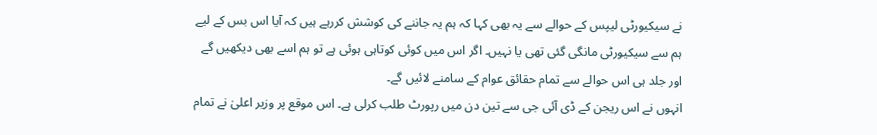نے سیکیورٹی لیپس کے حوالے سے یہ بھی کہا کہ ہم یہ جاننے کی کوشش کررہے ہیں کہ آیا اس بس کے لیے ہم سے سیکیورٹی مانگی گئی تھی یا نہیں۔ اگر اس میں کوئی کوتاہی ہوئی ہے تو ہم اسے بھی دیکھیں گے اور جلد ہی اس حوالے سے تمام حقائق عوام کے سامنے لائیں گے۔
انہوں نے اس ریجن کے ڈی آئی جی سے تین دن میں رپورٹ طلب کرلی ہے۔ اس موقع پر وزیر اعلیٰ نے تمام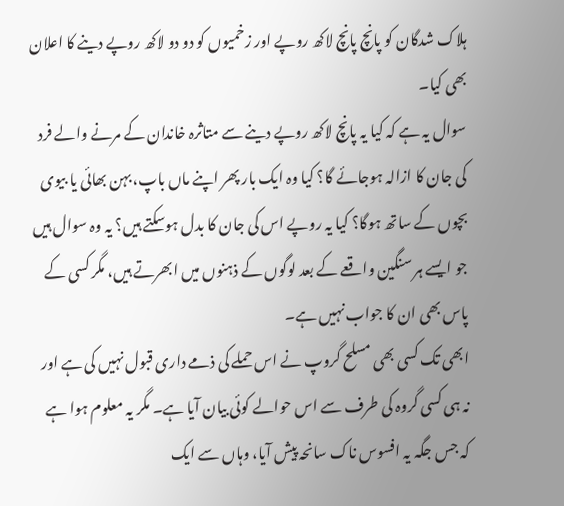ہلاک شدگان کو پانچ پانچ لاکھ روپے اور زخمیوں کو دو دو لاکھ روپے دینے کا اعلان بھی کیا۔
سوال یہ ہے کہ کیا یہ پانچ لاکھ روپے دینے سے متاثرہ خاندان کے مرنے والے فرد کی جان کا ازالہ ہوجائے گا؟ کیا وہ ایک بار پھر اپنے ماں باپ، بہن بھائی یا بیوی بچوں کے ساتھ ہوگا؟ کیا یہ روپے اس کی جان کا بدل ہوسکتے ہیں؟ یہ وہ سوال ہیں جو ایسے ہر سنگین واقعے کے بعد لوگوں کے ذہنوں میں ابھرتے ہیں، مگر کسی کے پاس بھی ان کا جواب نہیں ہے۔
ابھی تک کسی بھی مسلح گروپ نے اس حملے کی ذمے داری قبول نہیں کی ہے اور نہ ہی کسی گروہ کی طرف سے اس حوالے کوئی بیان آیا ہے۔ مگر یہ معلوم ہوا ہے کہ جس جگہ یہ افسوس ناک سانحہ پیش آیا، وہاں سے ایک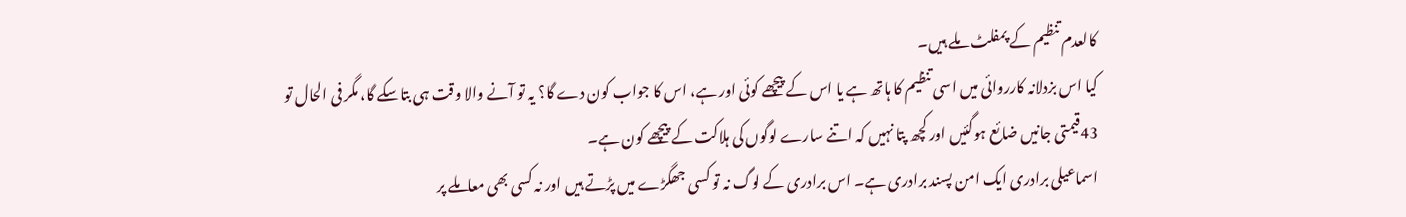کالعدم تنظیم کے پمفلٹ ملے ہیں۔
کیا اس بزدلانہ کارروائی میں اسی تنظیم کا ہاتھ ہے یا اس کے پیچھے کوئی اور ہے، اس کا جواب کون دے گا؟ یہ تو آنے والا وقت ہی بتاسکے گا، مگر فی الحال تو 43قیمتی جانیں ضائع ہوگئیں اور کچھ پتا نہیں کہ اتنے سارے لوگوں کی ہلاکت کے پیچھے کون ہے۔
اسماعیلی برادری ایک امن پسند برادری ہے۔ اس برادری کے لوگ نہ تو کسی جھگڑے میں پڑتے ہیں اور نہ کسی بھی معاملے پر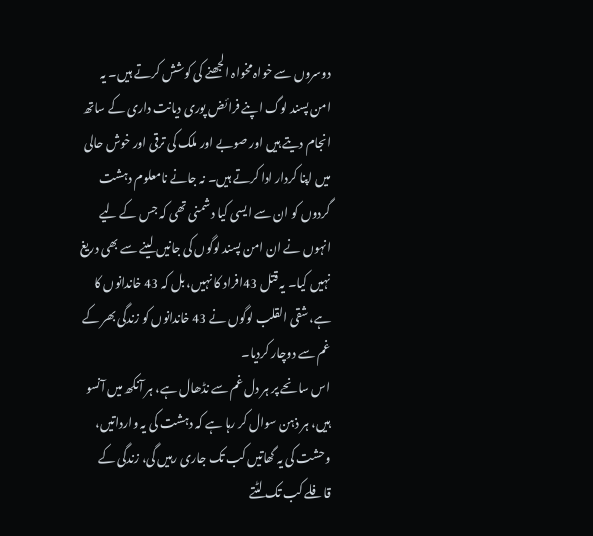دوسروں سے خواہ مخواہ الجھنے کی کوشش کرتے ہیں۔ یہ امن پسند لوگ اپنے فرائض پوری دیانت داری کے ساتھ انجام دیتے ہیں اور صوبے اور ملک کی ترقی اور خوش حالی میں اپنا کردار ادا کرتے ہیں۔ نہ جانے نامعلوم دہشت گردوں کو ان سے ایسی کیا دشمنی تھی کہ جس کے لیے انہوں نے ان امن پسند لوگوں کی جانیں لینے سے بھی دریغ نہیں کیا۔ یہ قتل 43افراد کا نہیں، بل کہ 43 خاندانوں کا ہے، شقی القلب لوگوں نے 43 خاندانوں کو زندگی بھر کے غم سے دوچار کردیا۔
اس سانحے پر ہر دل غم سے نڈھال ہے، ہر آنکھ میں آنسو ہیں، ہر ذہن سوال کر رہا ہے کہ دہشت کی یہ وارداتیں، وحشت کی یہ گھاتیں کب تک جاری رہیں گی، زندگی کے قافلے کب تک لٹتے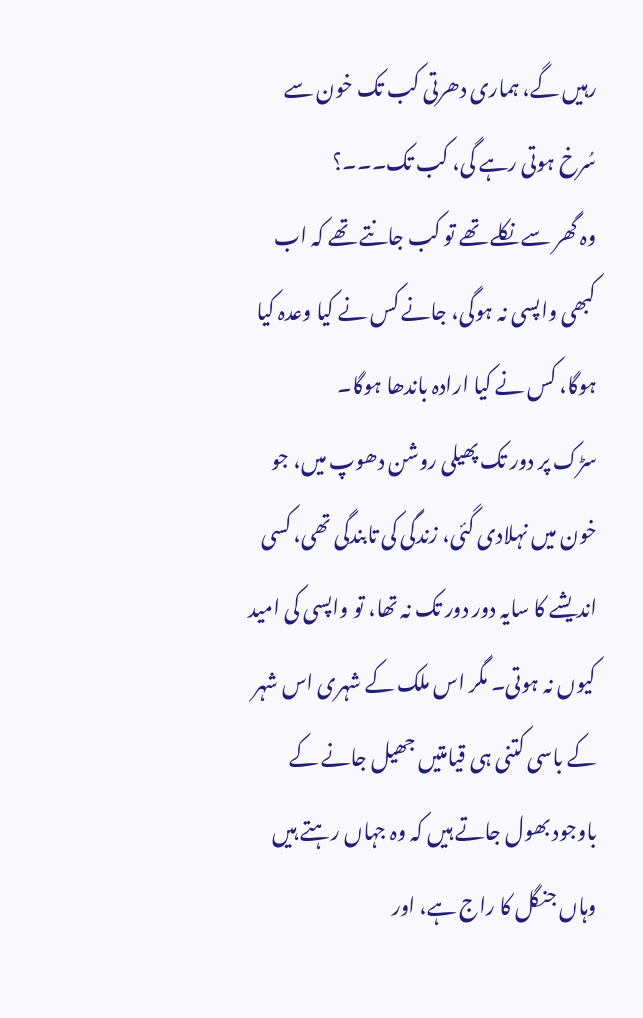رہیں گے، ہماری دھرتی کب تک خون سے سُرخ ہوتی رہے گی، کب تک۔۔۔؟
وہ گھر سے نکلے تھے تو کب جانتے تھے کہ اب کبھی واپسی نہ ہوگی، جانے کس نے کیا وعدہ کیا ہوگا، کس نے کیا ارادہ باندھا ہوگا۔
سڑک پر دور تک پھیلی روشن دھوپ میں، جو خون میں نہلادی گئی، زندگی کی تابندگی تھی، کسی اندیشے کا سایہ دور دور تک نہ تھا، تو واپسی کی امید کیوں نہ ہوتی۔ مگر اس ملک کے شہری اس شہر کے باسی کتنی ہی قیامتیں جھیل جانے کے باوجود بھول جاتے ہیں کہ وہ جہاں رہتے ہیں وہاں جنگل کا راج ہے، اور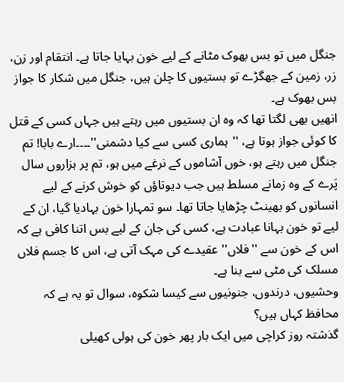جنگل میں تو بس بھوک مٹانے کے لیے خون بہایا جاتا ہے۔ انتقام اور زن، زر، زمین کے جھگڑے تو بستیوں کا چلن ہیں، جنگل میں شکار کا جواز بس بھوک ہے۔
انھیں بھی لگتا تھا کہ وہ ان بستیوں میں رہتے ہیں جہاں کسی کے قتل کا کوئی جواز ہوتا ہے، ''ہماری کسی سے کیا دشمنی''۔۔۔۔ارے بابا! تم جنگل میں رہتے ہو، خوں آشاموں کے نرغے میں ہو، تم پر ہزاروں سال پَرے کے وہ زمانے مسلط ہیں جب دیوتاؤں کو خوش کرنے کے لیے انسانوں کو بھینٹ چڑھایا جاتا تھا۔ سو تمہارا خون بہادیا گیا، ان کے لیے تو خون بہانا عبادت ہے، کسی کی جان کے لیے بس اتنا کافی ہے کہ اس کے خون سے ''فلاں'' عقیدے کی مہک آتی ہے، اس کا جسم فلاں مسلک کی مٹی سے بنا ہے۔
وحشیوں، درندوں، جنونیوں سے کیسا شکوہ، سوال تو یہ ہے کہ محافظ کہاں ہیں؟
گذشتہ روز کراچی میں ایک بار پھر خون کی ہولی کھیلی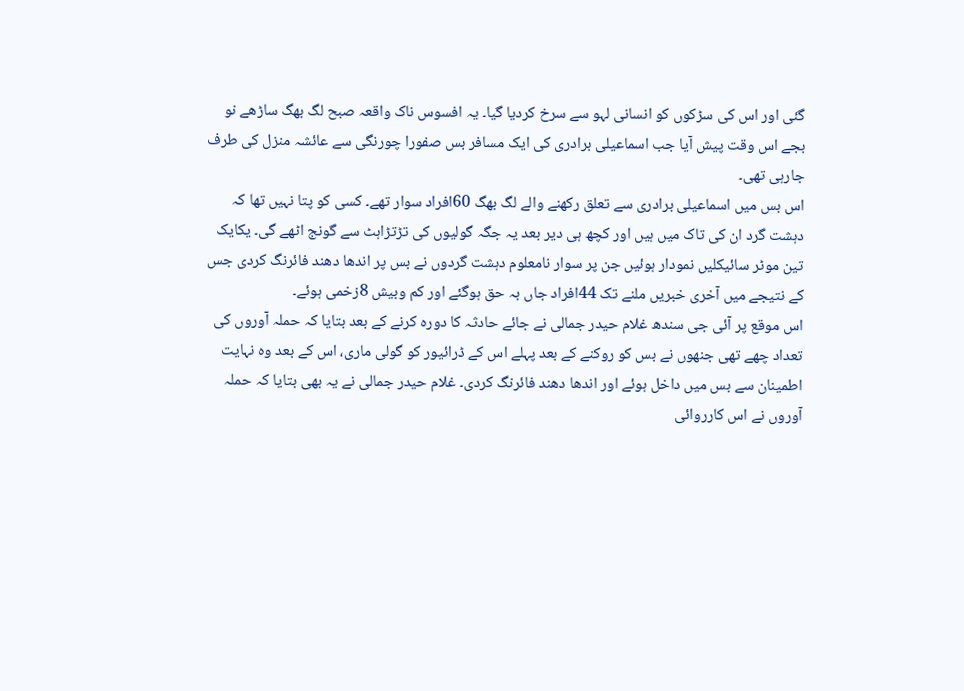گئی اور اس کی سڑکوں کو انسانی لہو سے سرخ کردیا گیا۔ یہ افسوس ناک واقعہ صبح لگ بھگ ساڑھے نو بجے اس وقت پیش آیا جب اسماعیلی برادری کی ایک مسافر بس صفورا چورنگی سے عائشہ منزل کی طرف جارہی تھی۔
اس بس میں اسماعیلی برادری سے تعلق رکھنے والے لگ بھگ 60افراد سوار تھے۔ کسی کو پتا نہیں تھا کہ دہشت گرد ان کی تاک میں ہیں اور کچھ ہی دیر بعد یہ جگہ گولیوں کی تڑتڑاہٹ سے گونج اٹھے گی۔ یکایک تین موٹر سائیکلیں نمودار ہوئیں جن پر سوار نامعلوم دہشت گردوں نے بس پر اندھا دھند فائرنگ کردی جس کے نتیجے میں آخری خبریں ملنے تک 44افراد جاں بہ حق ہوگئے اور کم وبیش 8زخمی ہوئے۔
اس موقع پر آئی جی سندھ غلام حیدر جمالی نے جائے حادثہ کا دورہ کرنے کے بعد بتایا کہ حملہ آوروں کی تعداد چھے تھی جنھوں نے بس کو روکنے کے بعد پہلے اس کے ڈرائیور کو گولی ماری، اس کے بعد وہ نہایت اطمینان سے بس میں داخل ہوئے اور اندھا دھند فائرنگ کردی۔ غلام حیدر جمالی نے یہ بھی بتایا کہ حملہ آوروں نے اس کارروائی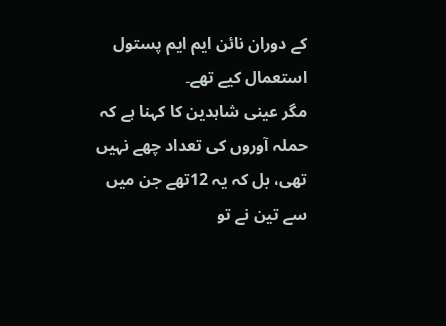کے دوران نائن ایم ایم پستول استعمال کیے تھے۔
مگر عینی شاہدین کا کہنا ہے کہ حملہ آوروں کی تعداد چھے نہیں تھی، بل کہ یہ 12تھے جن میں سے تین نے تو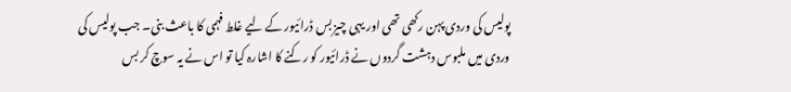پولیس کی وردی پہن رکھی تھی اور یہی چیز بس ڈرائیور کے لیے غلط فہمی کا باعث بنی۔ جب پولیس کی وردی میں ملبوس دہشت گردوں نے ڈرائیور کو رکنے کا اشارہ کیا تو اس نے یہ سوچ کر بس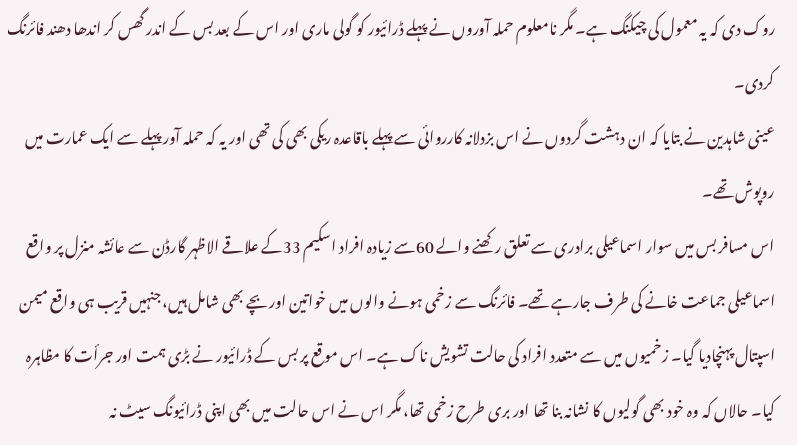روک دی کہ یہ معمول کی چیکنگ ہے۔ مگر نامعلوم حملہ آوروں نے پہلے ڈرائیور کو گولی ماری اور اس کے بعد بس کے اندر گھس کر اندھا دھند فائرنگ کردی۔
عینی شاہدین نے بتایا کہ ان دہشت گردوں نے اس بزدلانہ کارروائی سے پہلے باقاعدہ ریکی بھی کی تھی اور یہ کہ حملہ آور پہلے سے ایک عمارت میں روپوش تھے۔
اس مسافر بس میں سوار اسماعیلی برادری سے تعلق رکھنے والے 60سے زیادہ افراد اسکیم 33کے علاقے الاظہر گارڈن سے عائشہ منزل پر واقع اسماعیلی جماعت خانے کی طرف جارہے تھے۔ فائرنگ سے زخمی ہونے والوں میں خواتین اور بچے بھی شامل ہیں، جنہیں قریب ہی واقع میمن اسپتال پہنچادیا گیا۔ زخمیوں میں سے متعدد افراد کی حالت تشویش ناک ہے۔ اس موقع پر بس کے ڈرائیور نے بڑی ہمت اور جرأت کا مظاہرہ کیا۔ حالاں کہ وہ خود بھی گولیوں کا نشانہ بنا تھا اور بری طرح زخمی تھا، مگر اس نے اس حالت میں بھی اپنی ڈرائیونگ سیٹ نہ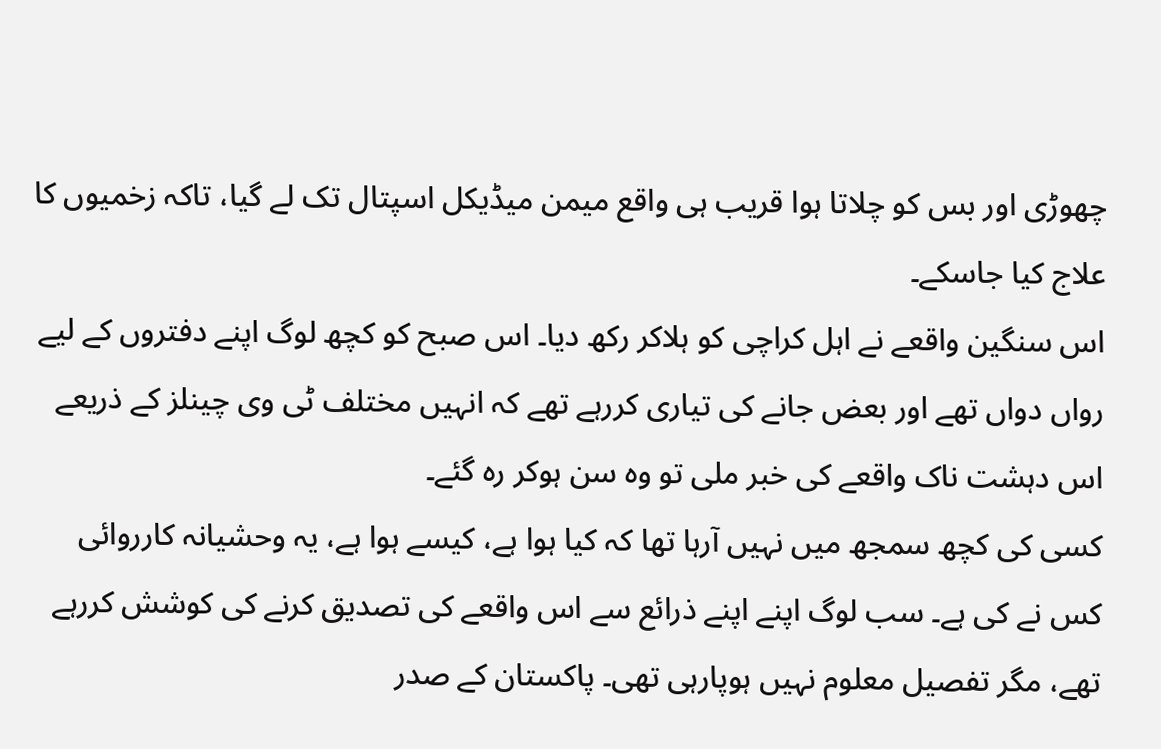چھوڑی اور بس کو چلاتا ہوا قریب ہی واقع میمن میڈیکل اسپتال تک لے گیا، تاکہ زخمیوں کا علاج کیا جاسکے۔
اس سنگین واقعے نے اہل کراچی کو ہلاکر رکھ دیا۔ اس صبح کو کچھ لوگ اپنے دفتروں کے لیے رواں دواں تھے اور بعض جانے کی تیاری کررہے تھے کہ انہیں مختلف ٹی وی چینلز کے ذریعے اس دہشت ناک واقعے کی خبر ملی تو وہ سن ہوکر رہ گئے۔
کسی کی کچھ سمجھ میں نہیں آرہا تھا کہ کیا ہوا ہے، کیسے ہوا ہے، یہ وحشیانہ کارروائی کس نے کی ہے۔ سب لوگ اپنے اپنے ذرائع سے اس واقعے کی تصدیق کرنے کی کوشش کررہے تھے، مگر تفصیل معلوم نہیں ہوپارہی تھی۔ پاکستان کے صدر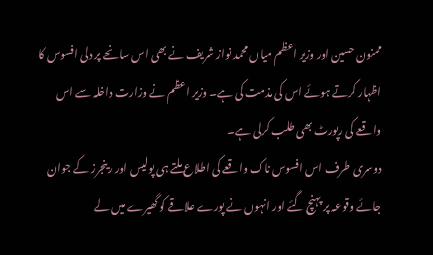ممنون حسین اور وزیر اعظم میاں محمد نواز شریف نے بھی اس سانحے پر دلی افسوس کا اظہار کرتے ہوئے اس کی مذمت کی ہے۔ وزیر اعظم نے وزارت داخلہ سے اس واقعے کی رپورٹ بھی طلب کرلی ہے۔
دوسری طرف اس افسوس ناک واقعے کی اطلاع ملتے ہی پولیس اور رینجرز کے جوان جائے وقوعہ پر پہنچ گئے اور انہوں نے پورے علاقے کو گھیرے میں لے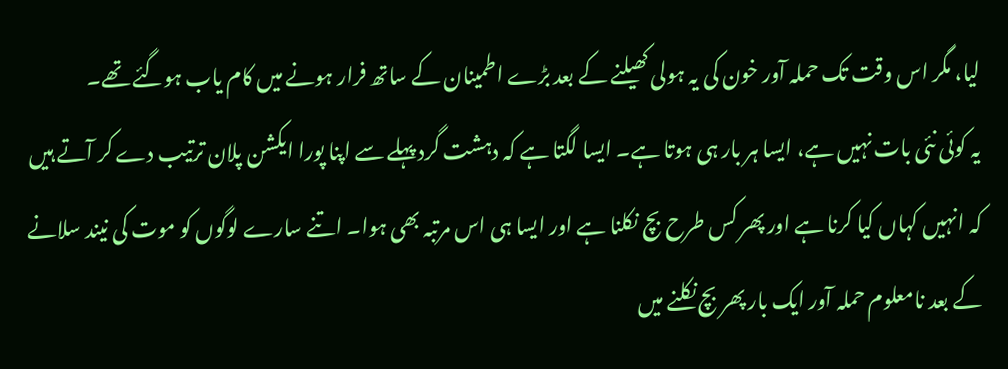لیا، مگر اس وقت تک حملہ آور خون کی یہ ہولی کھیلنے کے بعد بڑے اطمینان کے ساتھ فرار ہونے میں کام یاب ہوگئے تھے۔
یہ کوئی نئی بات نہیں ہے، ایسا ہر بار ہی ہوتا ہے۔ ایسا لگتا ہے کہ دہشت گرد پہلے سے اپنا پورا ایکشن پلان ترتیب دے کر آتے ہیں کہ انہیں کہاں کیا کرنا ہے اور پھر کس طرح بچ نکلنا ہے اور ایسا ہی اس مرتبہ بھی ہوا۔ اتنے سارے لوگوں کو موت کی نیند سلانے کے بعد نامعلوم حملہ آور ایک بار پھر بچ نکلنے میں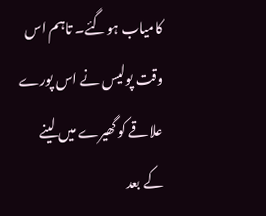کامیاب ہوگئے۔ تاہم اس وقت پولیس نے اس پورے علاقے کو گھیرے میں لینے کے بعد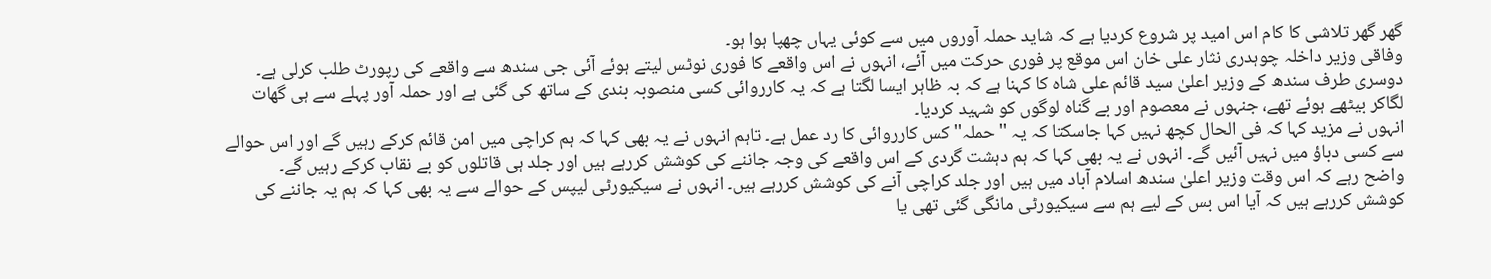گھر گھر تلاشی کا کام اس امید پر شروع کردیا ہے کہ شاید حملہ آوروں میں سے کوئی یہاں چھپا ہوا ہو۔
وفاقی وزیر داخلہ چوہدری نثار علی خان اس موقع پر فوری حرکت میں آئے، انہوں نے اس واقعے کا فوری نوٹس لیتے ہوئے آئی جی سندھ سے واقعے کی رپورٹ طلب کرلی ہے۔
دوسری طرف سندھ کے وزیر اعلیٰ سید قائم علی شاہ کا کہنا ہے کہ بہ ظاہر ایسا لگتا ہے کہ یہ کارروائی کسی منصوبہ بندی کے ساتھ کی گئی ہے اور حملہ آور پہلے سے ہی گھات لگاکر بیٹھے ہوئے تھے، جنہوں نے معصوم اور بے گناہ لوگوں کو شہید کردیا۔
انہوں نے مزید کہا کہ فی الحال کچھ نہیں کہا جاسکتا کہ یہ ''حملہ'' کس کارروائی کا رد عمل ہے۔ تاہم انہوں نے یہ بھی کہا کہ ہم کراچی میں امن قائم کرکے رہیں گے اور اس حوالے سے کسی دباؤ میں نہیں آئیں گے۔ انہوں نے یہ بھی کہا کہ ہم دہشت گردی کے اس واقعے کی وجہ جاننے کی کوشش کررہے ہیں اور جلد ہی قاتلوں کو بے نقاب کرکے رہیں گے۔
واضح رہے کہ اس وقت وزیر اعلیٰ سندھ اسلام آباد میں ہیں اور جلد کراچی آنے کی کوشش کررہے ہیں۔ انہوں نے سیکیورٹی لیپس کے حوالے سے یہ بھی کہا کہ ہم یہ جاننے کی کوشش کررہے ہیں کہ آیا اس بس کے لیے ہم سے سیکیورٹی مانگی گئی تھی یا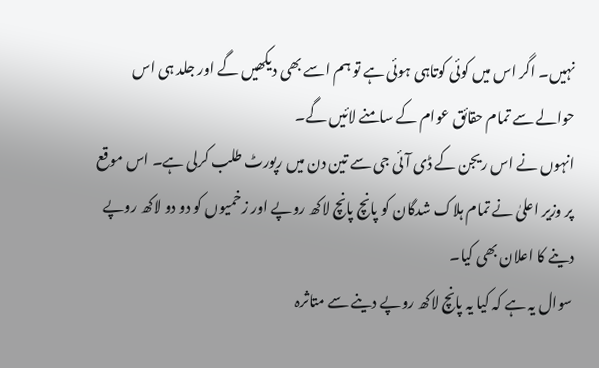نہیں۔ اگر اس میں کوئی کوتاہی ہوئی ہے تو ہم اسے بھی دیکھیں گے اور جلد ہی اس حوالے سے تمام حقائق عوام کے سامنے لائیں گے۔
انہوں نے اس ریجن کے ڈی آئی جی سے تین دن میں رپورٹ طلب کرلی ہے۔ اس موقع پر وزیر اعلیٰ نے تمام ہلاک شدگان کو پانچ پانچ لاکھ روپے اور زخمیوں کو دو دو لاکھ روپے دینے کا اعلان بھی کیا۔
سوال یہ ہے کہ کیا یہ پانچ لاکھ روپے دینے سے متاثرہ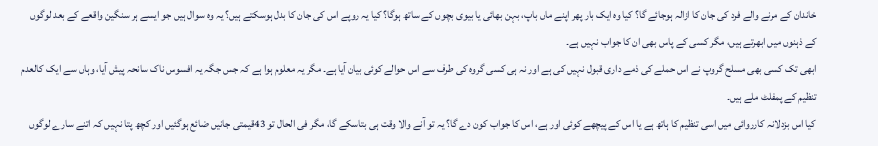خاندان کے مرنے والے فرد کی جان کا ازالہ ہوجائے گا؟ کیا وہ ایک بار پھر اپنے ماں باپ، بہن بھائی یا بیوی بچوں کے ساتھ ہوگا؟ کیا یہ روپے اس کی جان کا بدل ہوسکتے ہیں؟ یہ وہ سوال ہیں جو ایسے ہر سنگین واقعے کے بعد لوگوں کے ذہنوں میں ابھرتے ہیں، مگر کسی کے پاس بھی ان کا جواب نہیں ہے۔
ابھی تک کسی بھی مسلح گروپ نے اس حملے کی ذمے داری قبول نہیں کی ہے اور نہ ہی کسی گروہ کی طرف سے اس حوالے کوئی بیان آیا ہے۔ مگر یہ معلوم ہوا ہے کہ جس جگہ یہ افسوس ناک سانحہ پیش آیا، وہاں سے ایک کالعدم تنظیم کے پمفلٹ ملے ہیں۔
کیا اس بزدلانہ کارروائی میں اسی تنظیم کا ہاتھ ہے یا اس کے پیچھے کوئی اور ہے، اس کا جواب کون دے گا؟ یہ تو آنے والا وقت ہی بتاسکے گا، مگر فی الحال تو 43قیمتی جانیں ضائع ہوگئیں اور کچھ پتا نہیں کہ اتنے سارے لوگوں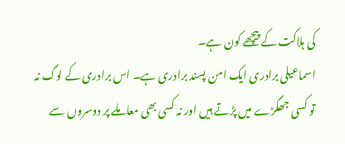کی ہلاکت کے پیچھے کون ہے۔
اسماعیلی برادری ایک امن پسند برادری ہے۔ اس برادری کے لوگ نہ تو کسی جھگڑے میں پڑتے ہیں اور نہ کسی بھی معاملے پر دوسروں سے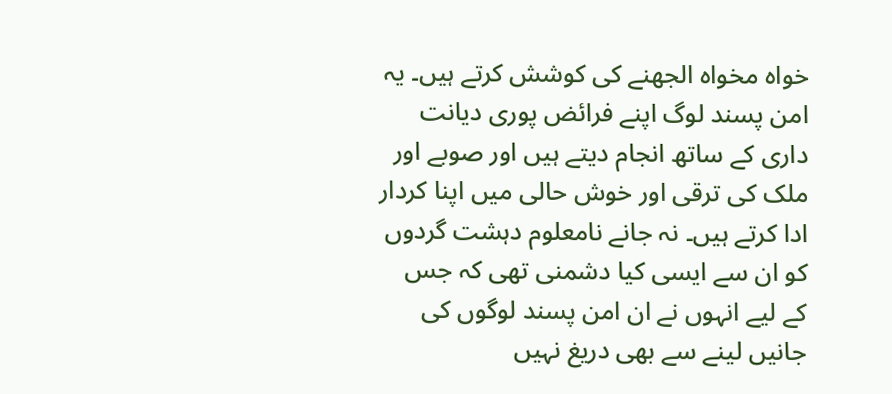خواہ مخواہ الجھنے کی کوشش کرتے ہیں۔ یہ امن پسند لوگ اپنے فرائض پوری دیانت داری کے ساتھ انجام دیتے ہیں اور صوبے اور ملک کی ترقی اور خوش حالی میں اپنا کردار ادا کرتے ہیں۔ نہ جانے نامعلوم دہشت گردوں کو ان سے ایسی کیا دشمنی تھی کہ جس کے لیے انہوں نے ان امن پسند لوگوں کی جانیں لینے سے بھی دریغ نہیں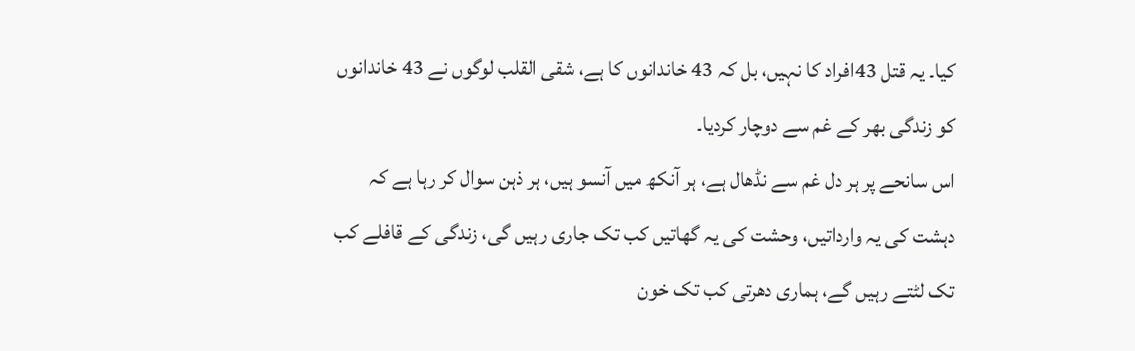کیا۔ یہ قتل 43افراد کا نہیں، بل کہ 43 خاندانوں کا ہے، شقی القلب لوگوں نے 43 خاندانوں کو زندگی بھر کے غم سے دوچار کردیا۔
اس سانحے پر ہر دل غم سے نڈھال ہے، ہر آنکھ میں آنسو ہیں، ہر ذہن سوال کر رہا ہے کہ دہشت کی یہ وارداتیں، وحشت کی یہ گھاتیں کب تک جاری رہیں گی، زندگی کے قافلے کب تک لٹتے رہیں گے، ہماری دھرتی کب تک خون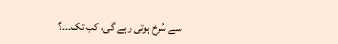سے سُرخ ہوتی رہے گی، کب تک۔۔۔؟